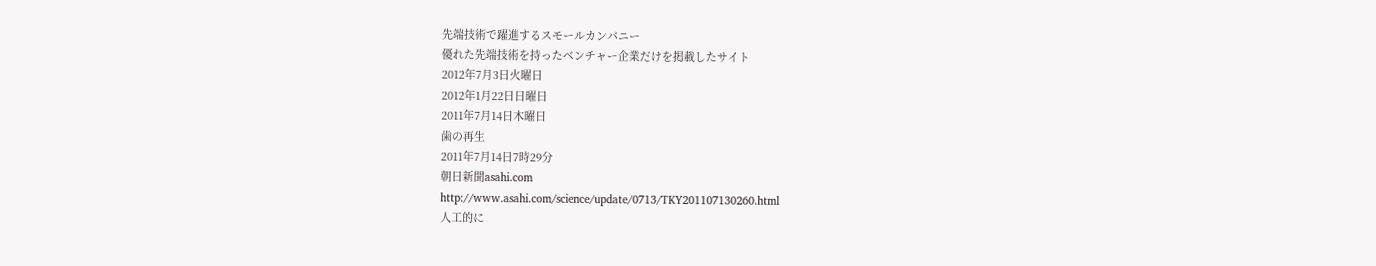先端技術で躍進するスモールカンパニー
優れた先端技術を持ったベンチャー企業だけを掲載したサイト
2012年7月3日火曜日
2012年1月22日日曜日
2011年7月14日木曜日
歯の再生
2011年7月14日7時29分
朝日新聞asahi.com
http://www.asahi.com/science/update/0713/TKY201107130260.html
人工的に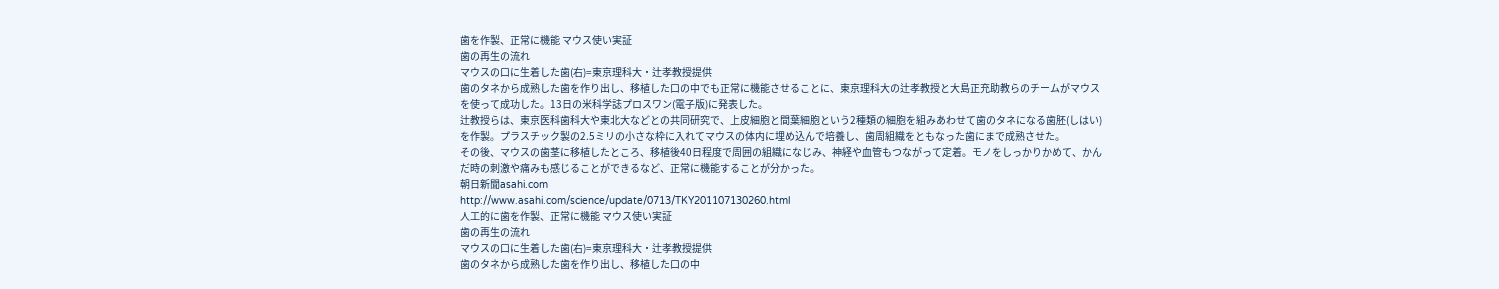歯を作製、正常に機能 マウス使い実証
歯の再生の流れ
マウスの口に生着した歯(右)=東京理科大・辻孝教授提供
歯のタネから成熟した歯を作り出し、移植した口の中でも正常に機能させることに、東京理科大の辻孝教授と大島正充助教らのチームがマウスを使って成功した。13日の米科学誌プロスワン(電子版)に発表した。
辻教授らは、東京医科歯科大や東北大などとの共同研究で、上皮細胞と間葉細胞という2種類の細胞を組みあわせて歯のタネになる歯胚(しはい)を作製。プラスチック製の2.5ミリの小さな枠に入れてマウスの体内に埋め込んで培養し、歯周組織をともなった歯にまで成熟させた。
その後、マウスの歯茎に移植したところ、移植後40日程度で周囲の組織になじみ、神経や血管もつながって定着。モノをしっかりかめて、かんだ時の刺激や痛みも感じることができるなど、正常に機能することが分かった。
朝日新聞asahi.com
http://www.asahi.com/science/update/0713/TKY201107130260.html
人工的に歯を作製、正常に機能 マウス使い実証
歯の再生の流れ
マウスの口に生着した歯(右)=東京理科大・辻孝教授提供
歯のタネから成熟した歯を作り出し、移植した口の中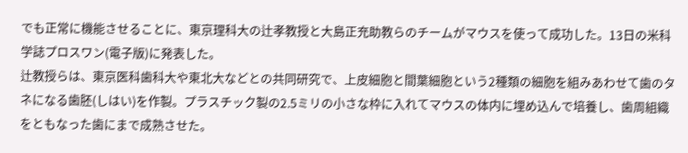でも正常に機能させることに、東京理科大の辻孝教授と大島正充助教らのチームがマウスを使って成功した。13日の米科学誌プロスワン(電子版)に発表した。
辻教授らは、東京医科歯科大や東北大などとの共同研究で、上皮細胞と間葉細胞という2種類の細胞を組みあわせて歯のタネになる歯胚(しはい)を作製。プラスチック製の2.5ミリの小さな枠に入れてマウスの体内に埋め込んで培養し、歯周組織をともなった歯にまで成熟させた。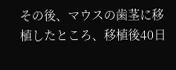その後、マウスの歯茎に移植したところ、移植後40日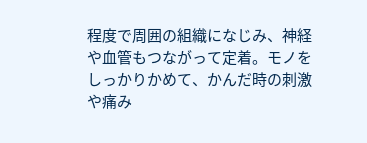程度で周囲の組織になじみ、神経や血管もつながって定着。モノをしっかりかめて、かんだ時の刺激や痛み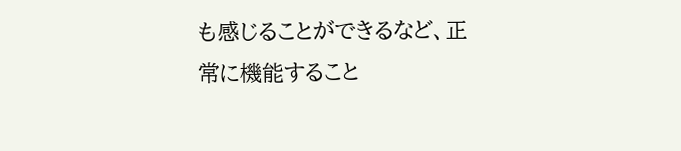も感じることができるなど、正常に機能すること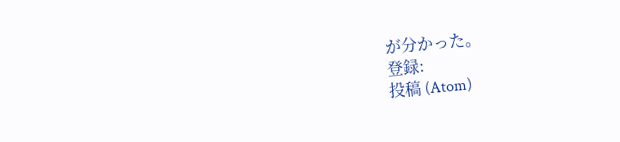が分かった。
登録:
投稿 (Atom)